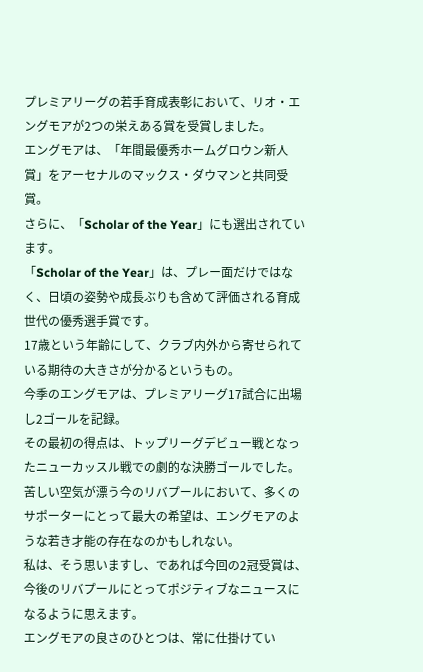プレミアリーグの若手育成表彰において、リオ・エングモアが2つの栄えある賞を受賞しました。
エングモアは、「年間最優秀ホームグロウン新人賞」をアーセナルのマックス・ダウマンと共同受賞。
さらに、「Scholar of the Year」にも選出されています。
「Scholar of the Year」は、プレー面だけではなく、日頃の姿勢や成長ぶりも含めて評価される育成世代の優秀選手賞です。
17歳という年齢にして、クラブ内外から寄せられている期待の大きさが分かるというもの。
今季のエングモアは、プレミアリーグ17試合に出場し2ゴールを記録。
その最初の得点は、トップリーグデビュー戦となったニューカッスル戦での劇的な決勝ゴールでした。
苦しい空気が漂う今のリバプールにおいて、多くのサポーターにとって最大の希望は、エングモアのような若き才能の存在なのかもしれない。
私は、そう思いますし、であれば今回の2冠受賞は、今後のリバプールにとってポジティブなニュースになるように思えます。
エングモアの良さのひとつは、常に仕掛けてい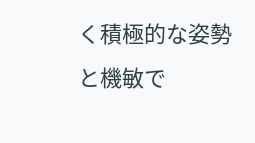く積極的な姿勢と機敏で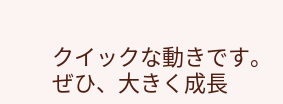クイックな動きです。
ぜひ、大きく成長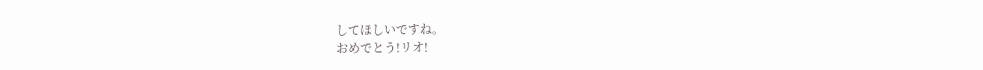してほしいですね。
おめでとう!リオ!